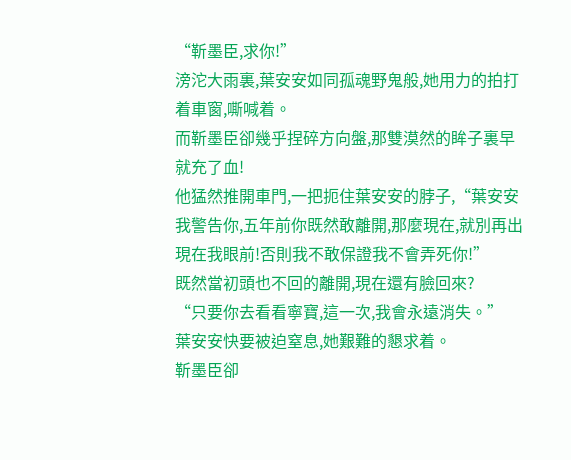“靳墨臣,求你!”
滂沱大雨裏,葉安安如同孤魂野鬼般,她用力的拍打着車窗,嘶喊着。
而靳墨臣卻幾乎捏碎方向盤,那雙漠然的眸子裏早就充了血!
他猛然推開車門,一把扼住葉安安的脖子,“葉安安我警告你,五年前你既然敢離開,那麼現在,就別再出現在我眼前!否則我不敢保證我不會弄死你!”
既然當初頭也不回的離開,現在還有臉回來?
“只要你去看看寧寶,這一次,我會永遠消失。”
葉安安快要被迫窒息,她艱難的懇求着。
靳墨臣卻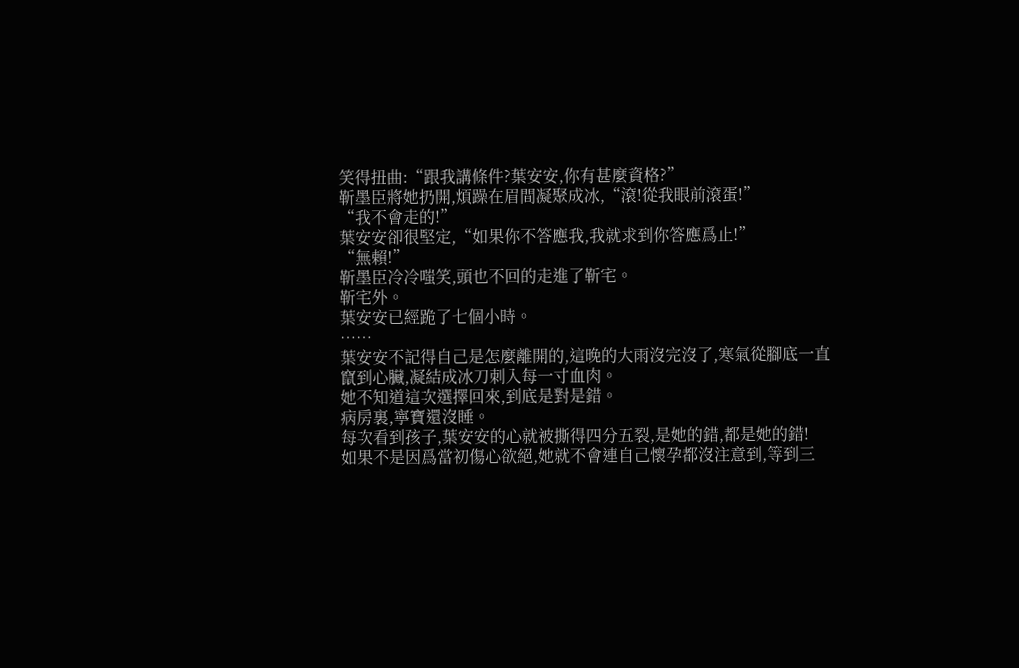笑得扭曲:“跟我講條件?葉安安,你有甚麼資格?”
靳墨臣將她扔開,煩躁在眉間凝聚成冰,“滾!從我眼前滾蛋!”
“我不會走的!”
葉安安卻很堅定,“如果你不答應我,我就求到你答應爲止!”
“無賴!”
靳墨臣冷冷嗤笑,頭也不回的走進了靳宅。
靳宅外。
葉安安已經跪了七個小時。
……
葉安安不記得自己是怎麼離開的,這晚的大雨沒完沒了,寒氣從腳底一直竄到心臟,凝結成冰刀刺入每一寸血肉。
她不知道這次選擇回來,到底是對是錯。
病房裏,寧寶還沒睡。
每次看到孩子,葉安安的心就被撕得四分五裂,是她的錯,都是她的錯!
如果不是因爲當初傷心欲絕,她就不會連自己懷孕都沒注意到,等到三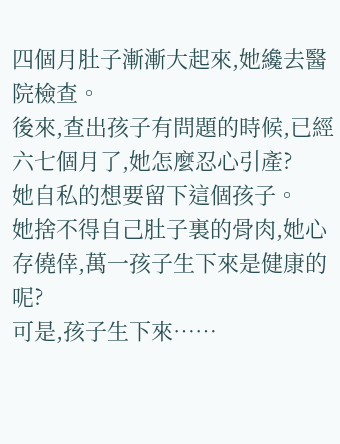四個月肚子漸漸大起來,她纔去醫院檢查。
後來,查出孩子有問題的時候,已經六七個月了,她怎麼忍心引產?
她自私的想要留下這個孩子。
她捨不得自己肚子裏的骨肉,她心存僥倖,萬一孩子生下來是健康的呢?
可是,孩子生下來……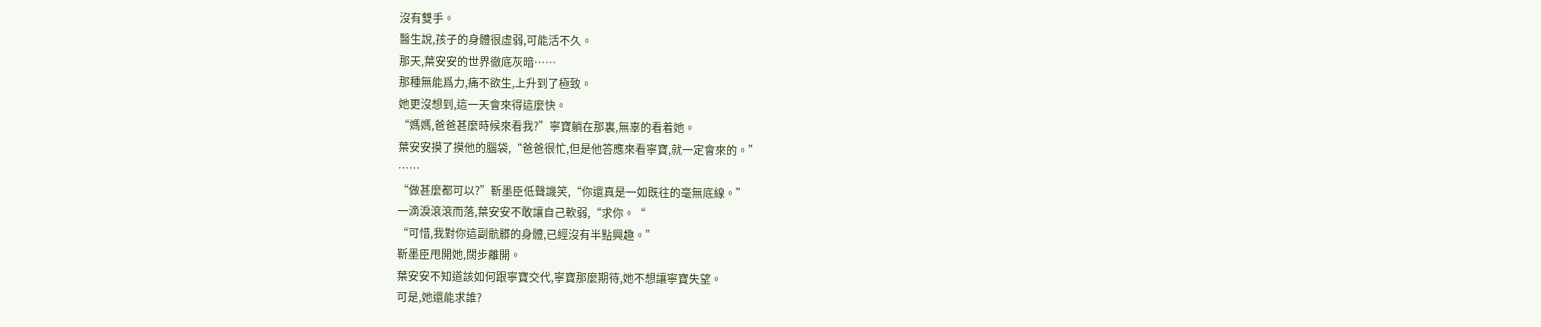沒有雙手。
醫生說,孩子的身體很虛弱,可能活不久。
那天,葉安安的世界徹底灰暗……
那種無能爲力,痛不欲生,上升到了極致。
她更沒想到,這一天會來得這麼快。
“媽媽,爸爸甚麼時候來看我?”寧寶躺在那裏,無辜的看着她。
葉安安摸了摸他的腦袋,“爸爸很忙,但是他答應來看寧寶,就一定會來的。”
……
“做甚麼都可以?”靳墨臣低聲譏笑,“你還真是一如既往的毫無底線。”
一滴淚滾滾而落,葉安安不敢讓自己軟弱,“求你。“
“可惜,我對你這副骯髒的身體,已經沒有半點興趣。”
靳墨臣甩開她,闊步離開。
葉安安不知道該如何跟寧寶交代,寧寶那麼期待,她不想讓寧寶失望。
可是,她還能求誰?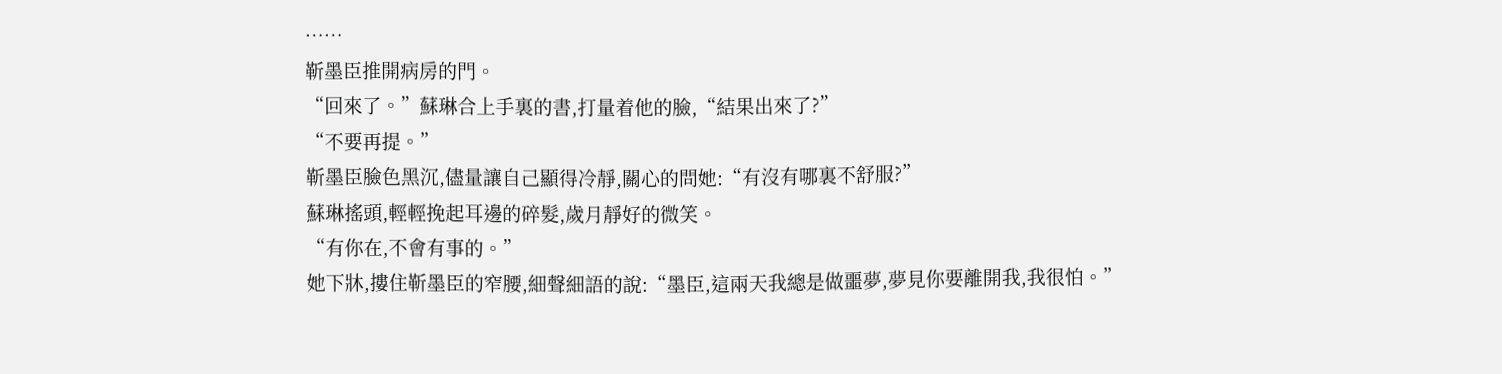……
靳墨臣推開病房的門。
“回來了。”蘇琳合上手裏的書,打量着他的臉,“結果出來了?”
“不要再提。”
靳墨臣臉色黑沉,儘量讓自己顯得冷靜,關心的問她:“有沒有哪裏不舒服?”
蘇琳搖頭,輕輕挽起耳邊的碎髮,歲月靜好的微笑。
“有你在,不會有事的。”
她下牀,摟住靳墨臣的窄腰,細聲細語的說:“墨臣,這兩天我總是做噩夢,夢見你要離開我,我很怕。”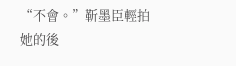“不會。”靳墨臣輕拍她的後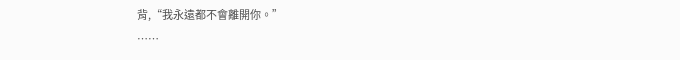背,“我永遠都不會離開你。”
……